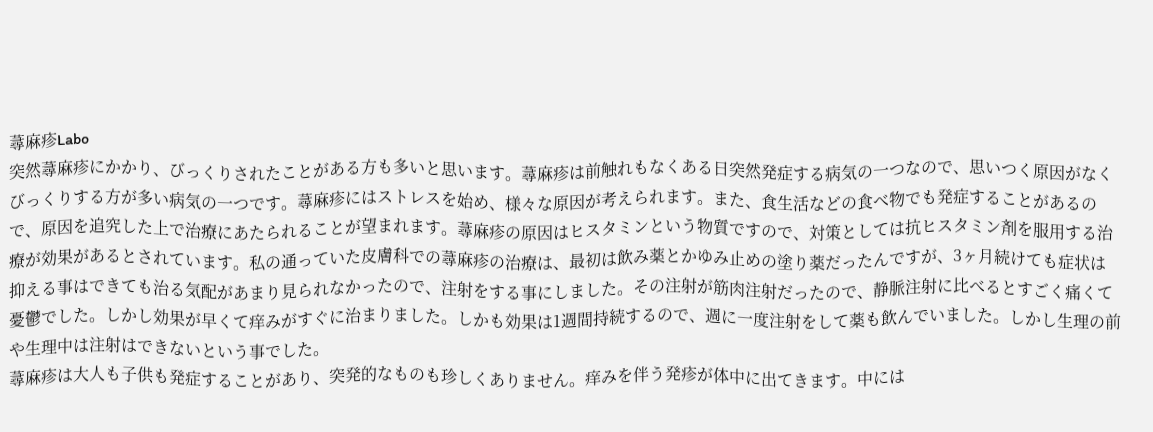蕁麻疹Labo
突然蕁麻疹にかかり、びっくりされたことがある方も多いと思います。蕁麻疹は前触れもなくある日突然発症する病気の一つなので、思いつく原因がなくびっくりする方が多い病気の一つです。蕁麻疹にはストレスを始め、様々な原因が考えられます。また、食生活などの食べ物でも発症することがあるので、原因を追究した上で治療にあたられることが望まれます。蕁麻疹の原因はヒスタミンという物質ですので、対策としては抗ヒスタミン剤を服用する治療が効果があるとされています。私の通っていた皮膚科での蕁麻疹の治療は、最初は飲み薬とかゆみ止めの塗り薬だったんですが、3ヶ月続けても症状は抑える事はできても治る気配があまり見られなかったので、注射をする事にしました。その注射が筋肉注射だったので、静脈注射に比べるとすごく痛くて憂鬱でした。しかし効果が早くて痒みがすぐに治まりました。しかも効果は1週間持続するので、週に一度注射をして薬も飲んでいました。しかし生理の前や生理中は注射はできないという事でした。
蕁麻疹は大人も子供も発症することがあり、突発的なものも珍しくありません。痒みを伴う発疹が体中に出てきます。中には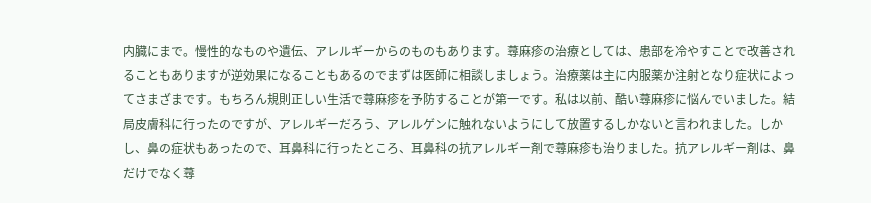内臓にまで。慢性的なものや遺伝、アレルギーからのものもあります。蕁麻疹の治療としては、患部を冷やすことで改善されることもありますが逆効果になることもあるのでまずは医師に相談しましょう。治療薬は主に内服薬か注射となり症状によってさまざまです。もちろん規則正しい生活で蕁麻疹を予防することが第一です。私は以前、酷い蕁麻疹に悩んでいました。結局皮膚科に行ったのですが、アレルギーだろう、アレルゲンに触れないようにして放置するしかないと言われました。しかし、鼻の症状もあったので、耳鼻科に行ったところ、耳鼻科の抗アレルギー剤で蕁麻疹も治りました。抗アレルギー剤は、鼻だけでなく蕁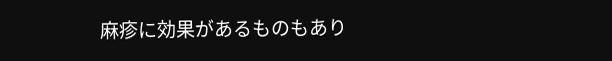麻疹に効果があるものもあり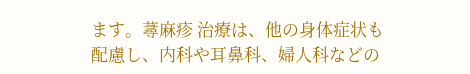ます。蕁麻疹 治療は、他の身体症状も配慮し、内科や耳鼻科、婦人科などの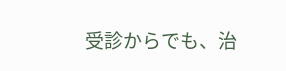受診からでも、治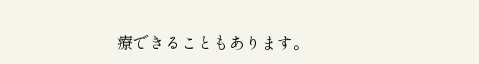療できることもあります。